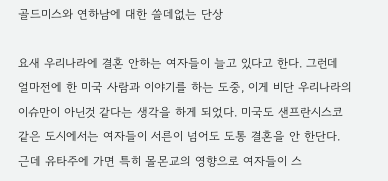골드미스와 연하남에 대한 쓸데없는 단상

요새 우리나라에 결혼 안하는 여자들이 늘고 있다고 한다. 그런데 얼마전에 한 미국 사람과 이야기를 하는 도중, 이게 비단 우리나라의 이슈만이 아닌것 같다는 생각을 하게 되었다. 미국도 샌프란시스코같은 도시에서는 여자들이 서른이 넘어도 도통 결혼을 안 한단다. 근데 유타주에 가면 특히 몰몬교의 영향으로 여자들이 스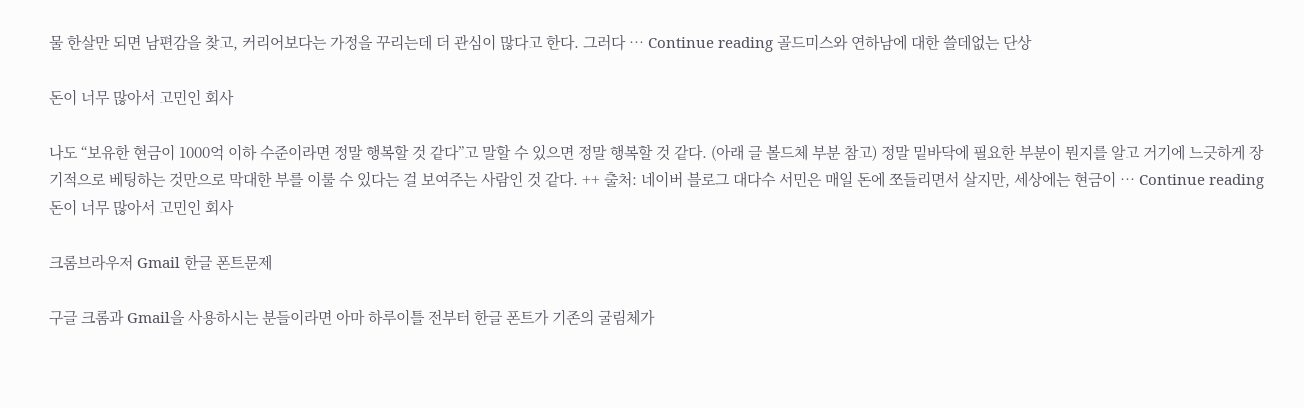물 한살만 되면 남편감을 찾고, 커리어보다는 가정을 꾸리는데 더 관심이 많다고 한다. 그러다 … Continue reading 골드미스와 연하남에 대한 쓸데없는 단상

돈이 너무 많아서 고민인 회사

나도 “보유한 현금이 1000억 이하 수준이라면 정말 행복할 것 같다”고 말할 수 있으면 정말 행복할 것 같다. (아래 글 볼드체 부분 참고) 정말 밑바닥에 필요한 부분이 뭔지를 알고 거기에 느긋하게 장기적으로 베팅하는 것만으로 막대한 부를 이룰 수 있다는 걸 보여주는 사람인 것 같다. ++ 출처: 네이버 블로그 대다수 서민은 매일 돈에 쪼들리면서 살지만, 세상에는 현금이 … Continue reading 돈이 너무 많아서 고민인 회사

크롬브라우저 Gmail 한글 폰트문제

구글 크롬과 Gmail을 사용하시는 분들이라면 아마 하루이틀 전부터 한글 폰트가 기존의 굴림체가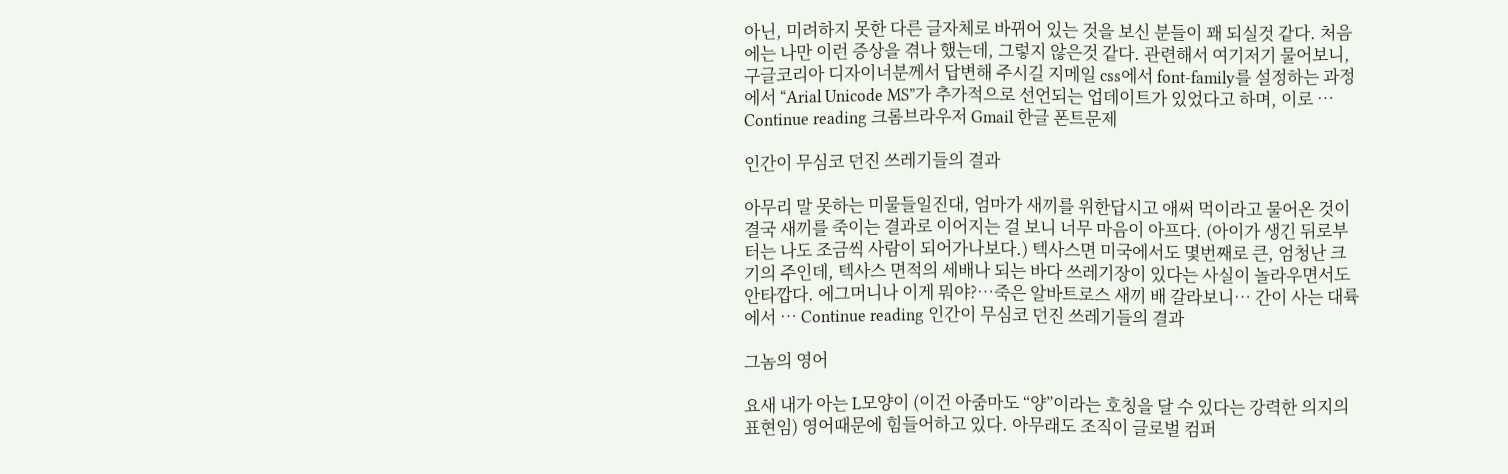아닌, 미려하지 못한 다른 글자체로 바뀌어 있는 것을 보신 분들이 꽤 되실것 같다. 처음에는 나만 이런 증상을 겪나 했는데, 그렇지 않은것 같다. 관련해서 여기저기 물어보니, 구글코리아 디자이너분께서 답변해 주시길 지메일 css에서 font-family를 설정하는 과정에서 “Arial Unicode MS”가 추가적으로 선언되는 업데이트가 있었다고 하며, 이로 … Continue reading 크롬브라우저 Gmail 한글 폰트문제

인간이 무심코 던진 쓰레기들의 결과

아무리 말 못하는 미물들일진대, 엄마가 새끼를 위한답시고 애써 먹이라고 물어온 것이 결국 새끼를 죽이는 결과로 이어지는 걸 보니 너무 마음이 아프다. (아이가 생긴 뒤로부터는 나도 조금씩 사람이 되어가나보다.) 텍사스면 미국에서도 몇번째로 큰, 엄청난 크기의 주인데, 텍사스 면적의 세배나 되는 바다 쓰레기장이 있다는 사실이 놀라우면서도 안타깝다. 에그머니나 이게 뭐야?…죽은 알바트로스 새끼 배 갈라보니… 간이 사는 대륙에서 … Continue reading 인간이 무심코 던진 쓰레기들의 결과

그놈의 영어

요새 내가 아는 L모양이 (이건 아줌마도 “양”이라는 호칭을 달 수 있다는 강력한 의지의 표현임) 영어때문에 힘들어하고 있다. 아무래도 조직이 글로벌 컴퍼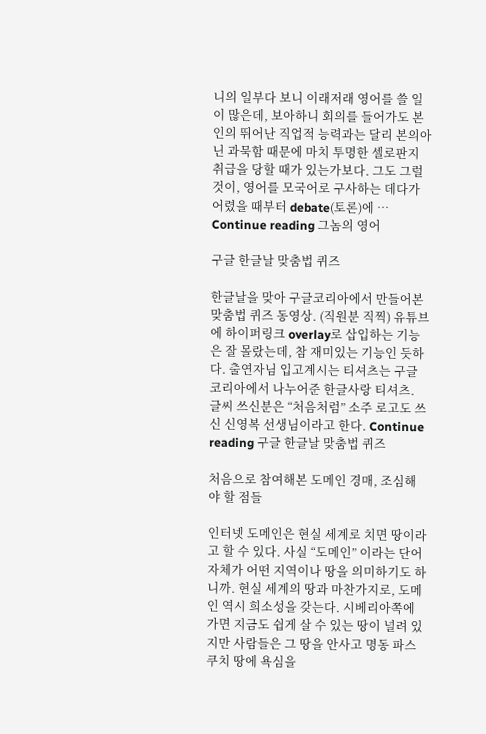니의 일부다 보니 이래저래 영어를 쓸 일이 많은데, 보아하니 회의를 들어가도 본인의 뛰어난 직업적 능력과는 달리 본의아닌 과묵함 때문에 마치 투명한 셀로판지 취급을 당할 때가 있는가보다. 그도 그럴것이, 영어를 모국어로 구사하는 데다가 어렸을 때부터 debate(토론)에 … Continue reading 그놈의 영어

구글 한글날 맞춤법 퀴즈

한글날을 맞아 구글코리아에서 만들어본 맞춤법 퀴즈 동영상. (직원분 직찍) 유튜브에 하이퍼링크 overlay로 삽입하는 기능은 잘 몰랐는데, 참 재미있는 기능인 듯하다. 출연자님 입고계시는 티셔츠는 구글코리아에서 나누어준 한글사랑 티셔츠. 글씨 쓰신분은 “처음처럼” 소주 로고도 쓰신 신영복 선생님이라고 한다. Continue reading 구글 한글날 맞춤법 퀴즈

처음으로 참여해본 도메인 경매, 조심해야 할 점들

인터넷 도메인은 현실 세계로 치면 땅이라고 할 수 있다. 사실 “도메인” 이라는 단어 자체가 어떤 지역이나 땅을 의미하기도 하니까. 현실 세계의 땅과 마찬가지로, 도메인 역시 희소성을 갖는다. 시베리아쪽에 가면 지금도 쉽게 살 수 있는 땅이 널려 있지만 사람들은 그 땅을 안사고 명동 파스쿠치 땅에 욕심을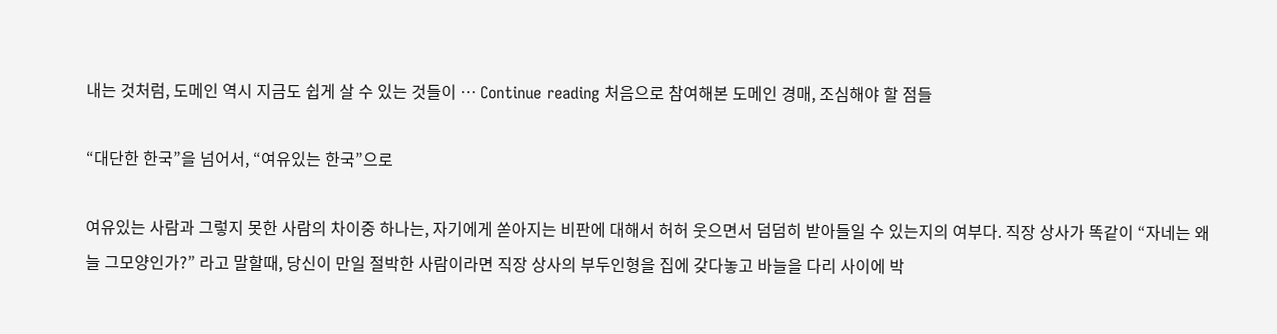내는 것처럼, 도메인 역시 지금도 쉽게 살 수 있는 것들이 … Continue reading 처음으로 참여해본 도메인 경매, 조심해야 할 점들

“대단한 한국”을 넘어서, “여유있는 한국”으로

여유있는 사람과 그렇지 못한 사람의 차이중 하나는, 자기에게 쏟아지는 비판에 대해서 허허 웃으면서 덤덤히 받아들일 수 있는지의 여부다. 직장 상사가 똑같이 “자네는 왜 늘 그모양인가?” 라고 말할때, 당신이 만일 절박한 사람이라면 직장 상사의 부두인형을 집에 갖다놓고 바늘을 다리 사이에 박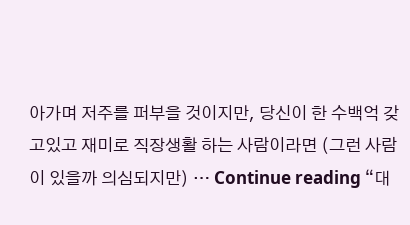아가며 저주를 퍼부을 것이지만, 당신이 한 수백억 갖고있고 재미로 직장생활 하는 사람이라면 (그런 사람이 있을까 의심되지만) … Continue reading “대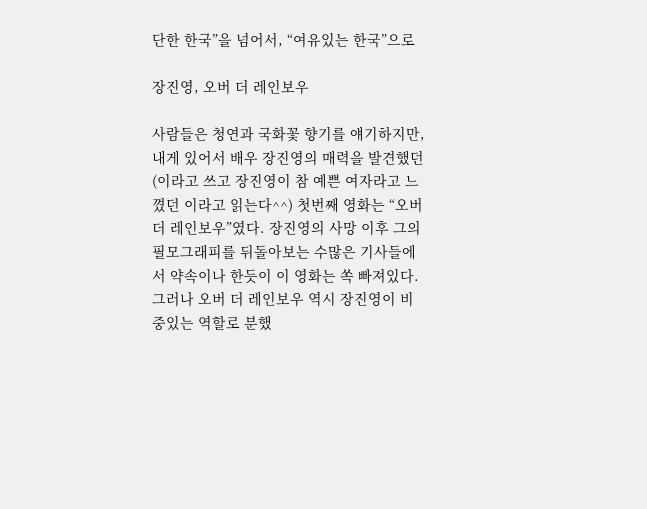단한 한국”을 넘어서, “여유있는 한국”으로

장진영, 오버 더 레인보우

사람들은 청연과 국화꽃 향기를 얘기하지만, 내게 있어서 배우 장진영의 매력을 발견했던 (이라고 쓰고 장진영이 참 예쁜 여자라고 느꼈던 이라고 읽는다^^) 첫번째 영화는 “오버 더 레인보우”였다. 장진영의 사망 이후 그의 필모그래피를 뒤돌아보는 수많은 기사들에서 약속이나 한듯이 이 영화는 쏙 빠져있다. 그러나 오버 더 레인보우 역시 장진영이 비중있는 역할로 분했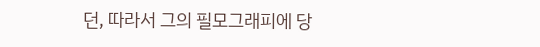던, 따라서 그의 필모그래피에 당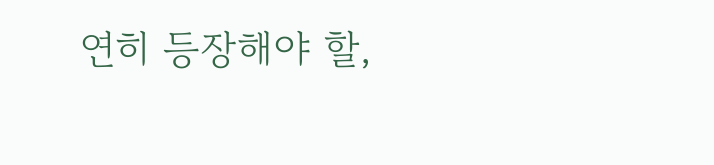연히 등장해야 할,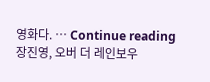영화다. … Continue reading 장진영, 오버 더 레인보우